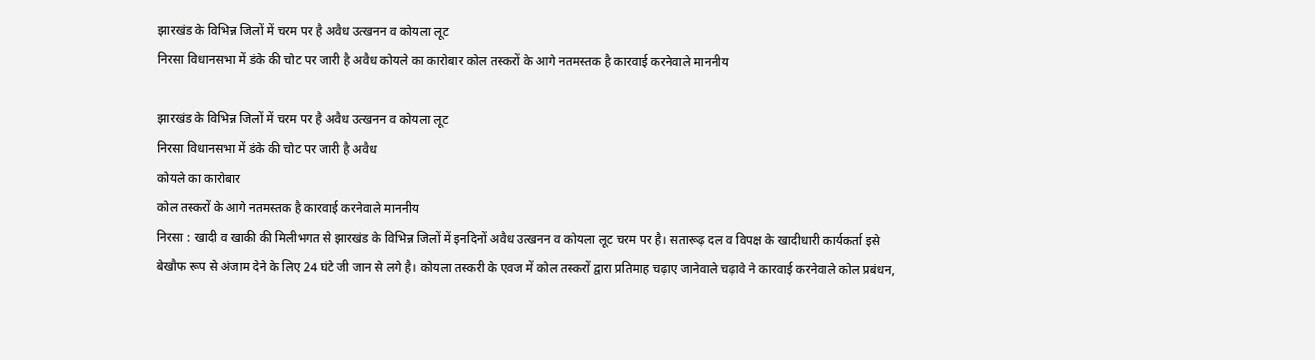झारखंड के विभिन्न जिलों में चरम पर है अवैध उत्खनन व कोयला लूट
निरसा विधानसभा में डंके की चोट पर जारी है अवैध कोयले का कारोबार कोल तस्करों के आगे नतमस्तक है कारवाई करनेवाले माननीय

झारखंड के विभिन्न जिलों में चरम पर है अवैध उत्खनन व कोयला लूट
निरसा विधानसभा में डंके की चोट पर जारी है अवैध
कोयले का कारोबार
कोल तस्करों के आगे नतमस्तक है कारवाई करनेवाले माननीय
निरसा : खादी व खाकी की मिलीभगत से झारखंड के विभिन्न जिलों में इनदिनों अवैध उत्खनन व कोयला लूट चरम पर है। सतारूढ़ दल व विपक्ष के खादीधारी कार्यकर्ता इसे बेखौफ रूप से अंजाम देने के लिए 24 घंटे जी जान से लगे है। कोयला तस्करी के एवज में कोल तस्करों द्वारा प्रतिमाह चढ़ाए जानेवाले चढ़ावे ने कारवाई करनेवाले कोल प्रबंधन,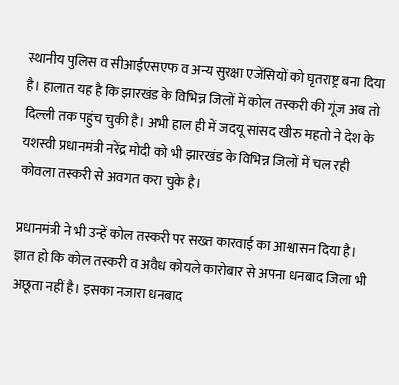स्थानीय पुलिस व सीआईएसएफ व अन्य सुरक्षा एजेंसियों को घृतराष्ट्र बना दिया है। हालात यह है कि झारखंड के विभिन्न जिलों में कोल तस्करी की गूंज अब तो दिल्ली तक पहुंच चुकी है। अभी हाल ही में जदयू सांसद खीरु महतो ने देश के यशस्वी प्रधानमंत्री नरेंद्र मोदी को भी झारखंड के विभिन्न जिलों में चल रही कोवला तस्करी से अवगत करा चुके है।

प्रधानमंत्री ने भी उन्हें कोल तस्करी पर सख्त कारवाई का आश्वासन दिया है। ज्ञात हो कि कोल तस्करी व अवैध कोयले कारोबार से अपना धनबाद जिला भी अछूता नहीं है। इसका नजारा धनबाद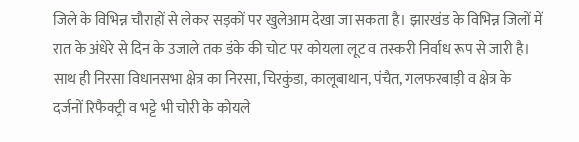जिले के विभिन्न चौराहों से लेकर सड़कों पर खुलेआम देखा जा सकता है। झारखंड के विभिन्न जिलों में रात के अंधेरे से दिन के उजाले तक डंके की चोट पर कोयला लूट व तस्करी निर्वाध रूप से जारी है। साथ ही निरसा विधानसभा क्षेत्र का निरसा, चिरकुंडा, कालूबाथान, पंचैत, गलफरबाड़ी व क्षेत्र के दर्जनों रिफैक्ट्री व भट्टे भी चोरी के कोयले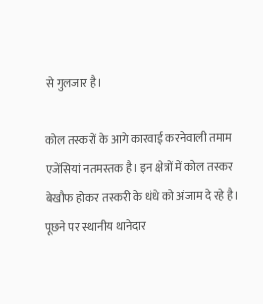से गुलजार है।

कोल तस्करों के आगे कारवाई करनेवाली तमाम एजेंसियां नतमस्तक है। इन क्षेत्रों में कोल तस्कर बेखौफ होकर तस्करी के धंधे को अंजाम दे रहे है। पूछने पर स्थानीय थानेदार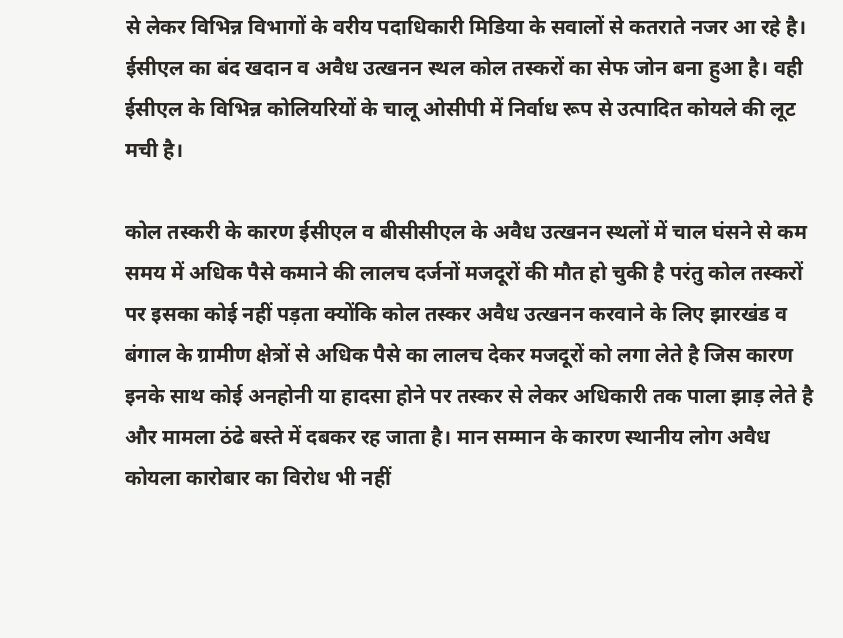से लेकर विभिन्न विभागों के वरीय पदाधिकारी मिडिया के सवालों से कतराते नजर आ रहे है। ईसीएल का बंद खदान व अवैध उत्खनन स्थल कोल तस्करों का सेफ जोन बना हुआ है। वही ईसीएल के विभिन्न कोलियरियों के चालू ओसीपी में निर्वाध रूप से उत्पादित कोयले की लूट मची है।

कोल तस्करी के कारण ईसीएल व बीसीसीएल के अवैध उत्खनन स्थलों में चाल घंसने से कम समय में अधिक पैसे कमाने की लालच दर्जनों मजदूरों की मौत हो चुकी है परंतु कोल तस्करों पर इसका कोई नहीं पड़ता क्योंकि कोल तस्कर अवैध उत्खनन करवाने के लिए झारखंड व बंगाल के ग्रामीण क्षेत्रों से अधिक पैसे का लालच देकर मजदूरों को लगा लेते है जिस कारण इनके साथ कोई अनहोनी या हादसा होने पर तस्कर से लेकर अधिकारी तक पाला झाड़ लेते है और मामला ठंढे बस्ते में दबकर रह जाता है। मान सम्मान के कारण स्थानीय लोग अवैध कोयला कारोबार का विरोध भी नहीं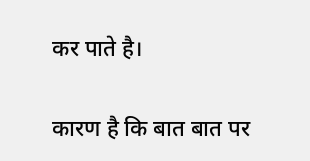कर पाते है।

कारण है कि बात बात पर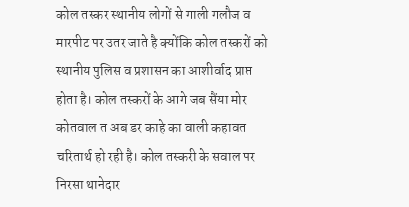कोल तस्कर स्थानीय लोगों से गाली गलौज व मारपीट पर उतर जाते है क्योंकि कोल तस्करों को स्थानीय पुलिस व प्रशासन का आशीर्वाद प्राप्त होता है। कोल तस्करों के आगे जब सैंया मोर कोतवाल त अब डर काहे का वाली कहावत चरितार्थ हो रही है। कोल तस्करी के सवाल पर निरसा थानेदार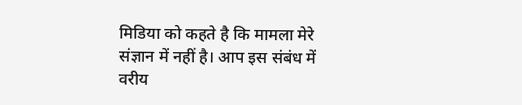मिडिया को कहते है कि मामला मेरे संज्ञान में नहीं है। आप इस संबंध में वरीय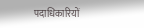पदाधिकारियों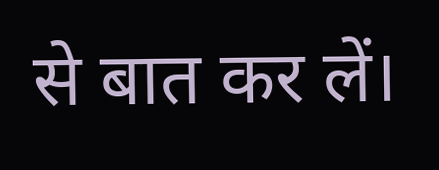से बात कर लें।